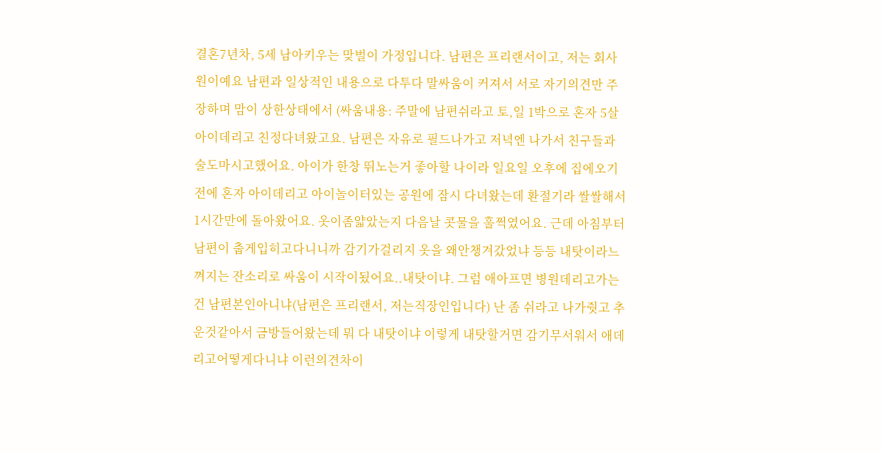결혼7년차, 5세 남아키우는 맞벌이 가정입니다. 남편은 프리랜서이고, 저는 회사원이예요 남편과 일상적인 내용으로 다투다 말싸움이 커져서 서로 자기의견만 주장하며 맘이 상한상태에서 (싸움내용: 주말에 남편쉬라고 토,일 1박으로 혼자 5살아이데리고 친정다녀왔고요. 남편은 자유로 필드나가고 저녁엔 나가서 친구들과 술도마시고했어요. 아이가 한창 뛰노는거 좋아할 나이라 일요일 오후에 집에오기전에 혼자 아이데리고 아이놀이터있는 공원에 잠시 다녀왔는데 환절기라 쌀쌀해서 1시간만에 돌아왔어요. 옷이좀얇았는지 다음날 콧물을 훌쩍였어요. 근데 아침부터 남편이 춥게입히고다니니까 감기가걸리지 옷을 왜안챙겨갔었냐 등등 내탓이라느껴지는 잔소리로 싸움이 시작이됬어요..내탓이냐. 그럼 애아프면 병원데리고가는건 남편본인아니냐(남편은 프리랜서, 저는직장인입니다) 난 좀 쉬라고 나가줫고 추운것같아서 금방들어왔는데 뭐 다 내탓이냐 이렇게 내탓할거면 감기무서워서 애데리고어떻게다니냐 이런의견차이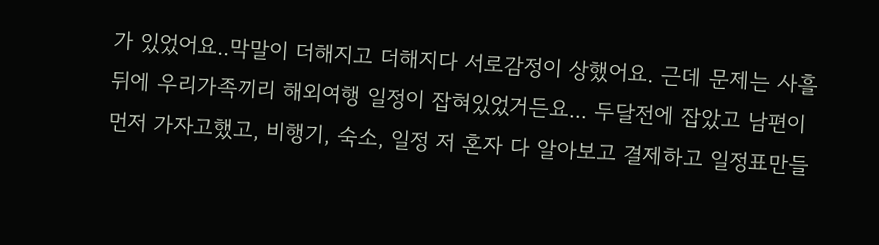가 있었어요..막말이 더해지고 더해지다 서로감정이 상했어요. 근데 문제는 사흘뒤에 우리가족끼리 해외여행 일정이 잡혀있었거든요... 두달전에 잡았고 남편이 먼저 가자고했고, 비행기, 숙소, 일정 저 혼자 다 알아보고 결제하고 일정표만들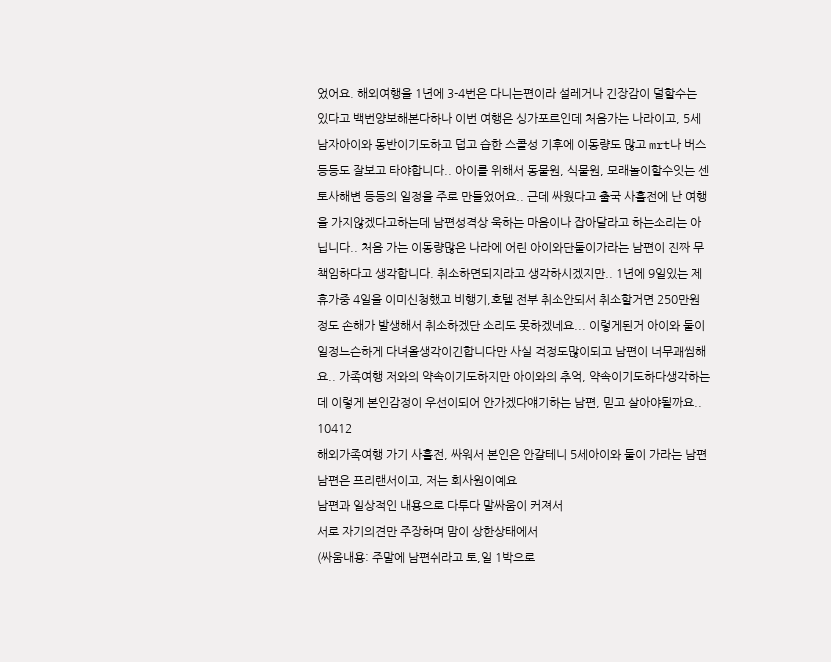었어요. 해외여행을 1년에 3-4번은 다니는편이라 설레거나 긴장감이 덜할수는 있다고 백번양보해본다하나 이번 여행은 싱가포르인데 처음가는 나라이고, 5세 남자아이와 동반이기도하고 덥고 습한 스콜성 기후에 이동량도 많고 mrt나 버스 등등도 잘보고 타야합니다.. 아이를 위해서 동물원, 식물원, 모래놀이할수잇는 센토사해변 등등의 일정을 주로 만들었어요.. 근데 싸웠다고 출국 사흘전에 난 여행을 가지않겠다고하는데 남편성격상 욱하는 마음이나 잡아달라고 하는소리는 아닙니다.. 처음 가는 이동량많은 나라에 어린 아이와단둘이가라는 남편이 진짜 무책임하다고 생각합니다. 취소하면되지라고 생각하시겠지만.. 1년에 9일있는 제휴가중 4일을 이미신청했고 비행기,호텔 전부 취소안되서 취소할거면 250만원정도 손해가 발생해서 취소하겠단 소리도 못하겠네요... 이렇게된거 아이와 둘이 일정느슨하게 다녀올생각이긴합니다만 사실 걱정도많이되고 남편이 너무괘씸해요.. 가족여행 저와의 약속이기도하지만 아이와의 추억, 약속이기도하다생각하는데 이렇게 본인감정이 우선이되어 안가겠다얘기하는 남편, 믿고 살아야될까요.. 10412
해외가족여행 가기 사흘전, 싸워서 본인은 안갈테니 5세아이와 둘이 가라는 남편
남편은 프리랜서이고, 저는 회사원이예요
남편과 일상적인 내용으로 다투다 말싸움이 커져서
서로 자기의견만 주장하며 맘이 상한상태에서
(싸움내용: 주말에 남편쉬라고 토,일 1박으로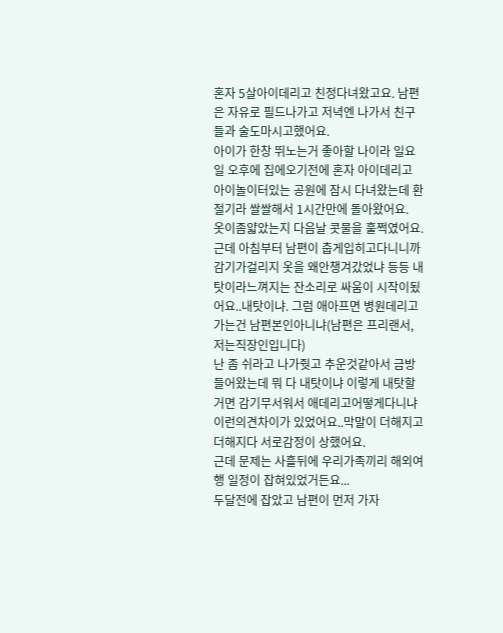혼자 5살아이데리고 친정다녀왔고요. 남편은 자유로 필드나가고 저녁엔 나가서 친구들과 술도마시고했어요.
아이가 한창 뛰노는거 좋아할 나이라 일요일 오후에 집에오기전에 혼자 아이데리고 아이놀이터있는 공원에 잠시 다녀왔는데 환절기라 쌀쌀해서 1시간만에 돌아왔어요.
옷이좀얇았는지 다음날 콧물을 훌쩍였어요. 근데 아침부터 남편이 춥게입히고다니니까 감기가걸리지 옷을 왜안챙겨갔었냐 등등 내탓이라느껴지는 잔소리로 싸움이 시작이됬어요..내탓이냐. 그럼 애아프면 병원데리고가는건 남편본인아니냐(남편은 프리랜서, 저는직장인입니다)
난 좀 쉬라고 나가줫고 추운것같아서 금방들어왔는데 뭐 다 내탓이냐 이렇게 내탓할거면 감기무서워서 애데리고어떻게다니냐 이런의견차이가 있었어요..막말이 더해지고 더해지다 서로감정이 상했어요.
근데 문제는 사흘뒤에 우리가족끼리 해외여행 일정이 잡혀있었거든요...
두달전에 잡았고 남편이 먼저 가자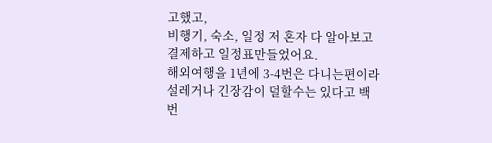고했고,
비행기, 숙소, 일정 저 혼자 다 알아보고 결제하고 일정표만들었어요.
해외여행을 1년에 3-4번은 다니는편이라 설레거나 긴장감이 덜할수는 있다고 백번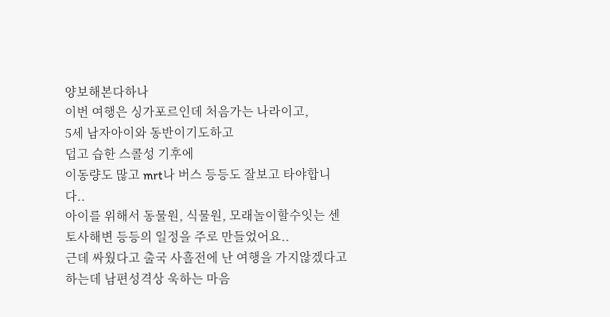양보해본다하나
이번 여행은 싱가포르인데 처음가는 나라이고,
5세 남자아이와 동반이기도하고
덥고 습한 스콜성 기후에
이동량도 많고 mrt나 버스 등등도 잘보고 타야합니다..
아이를 위해서 동물원, 식물원, 모래놀이할수잇는 센토사해변 등등의 일정을 주로 만들었어요..
근데 싸웠다고 출국 사흘전에 난 여행을 가지않겠다고하는데 남편성격상 욱하는 마음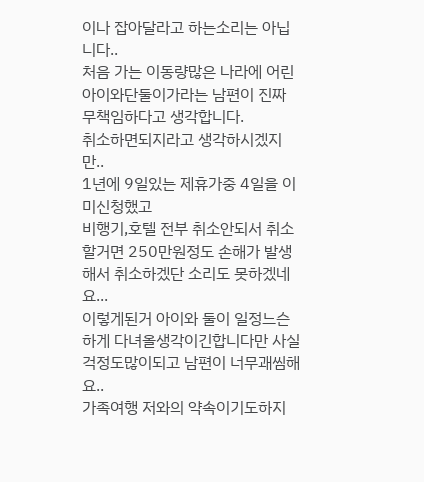이나 잡아달라고 하는소리는 아닙니다..
처음 가는 이동량많은 나라에 어린 아이와단둘이가라는 남편이 진짜 무책임하다고 생각합니다.
취소하면되지라고 생각하시겠지만..
1년에 9일있는 제휴가중 4일을 이미신청했고
비행기,호텔 전부 취소안되서 취소할거면 250만원정도 손해가 발생해서 취소하겠단 소리도 못하겠네요...
이렇게된거 아이와 둘이 일정느슨하게 다녀올생각이긴합니다만 사실 걱정도많이되고 남편이 너무괘씸해요..
가족여행 저와의 약속이기도하지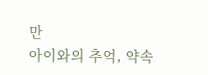만
아이와의 추억, 약속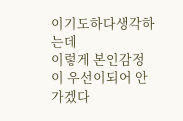이기도하다생각하는데
이렇게 본인감정이 우선이되어 안가겠다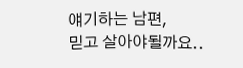얘기하는 남편,
믿고 살아야될까요..